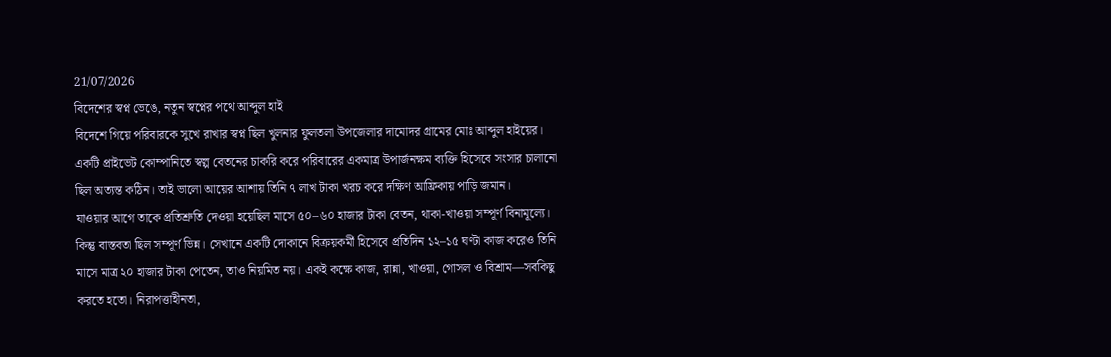21/07/2026
বিদেশের স্বপ্ন ভেঙে, নতুন স্বপ্নের পথে আব্দুল হাই
বিদেশে গিয়ে পরিবারকে সুখে রাখার স্বপ্ন ছিল খুলনার ফুলতলা উপজেলার দামোদর গ্রামের মোঃ আব্দুল হাইয়ের। একটি প্রাইভেট কোম্পানিতে স্বল্প বেতনের চাকরি করে পরিবারের একমাত্র উপার্জনক্ষম ব্যক্তি হিসেবে সংসার চালানো ছিল অত্যন্ত কঠিন। তাই ভালো আয়ের আশায় তিনি ৭ লাখ টাকা খরচ করে দক্ষিণ আফ্রিকায় পাড়ি জমান।
যাওয়ার আগে তাকে প্রতিশ্রুতি দেওয়া হয়েছিল মাসে ৫০–৬০ হাজার টাকা বেতন, থাকা-খাওয়া সম্পূর্ণ বিনামূল্যে। কিন্তু বাস্তবতা ছিল সম্পূর্ণ ভিন্ন। সেখানে একটি দোকানে বিক্রয়কর্মী হিসেবে প্রতিদিন ১২–১৫ ঘণ্টা কাজ করেও তিনি মাসে মাত্র ২০ হাজার টাকা পেতেন, তাও নিয়মিত নয়। একই কক্ষে কাজ, রান্না, খাওয়া, গোসল ও বিশ্রাম—সবকিছু করতে হতো। নিরাপত্তাহীনতা,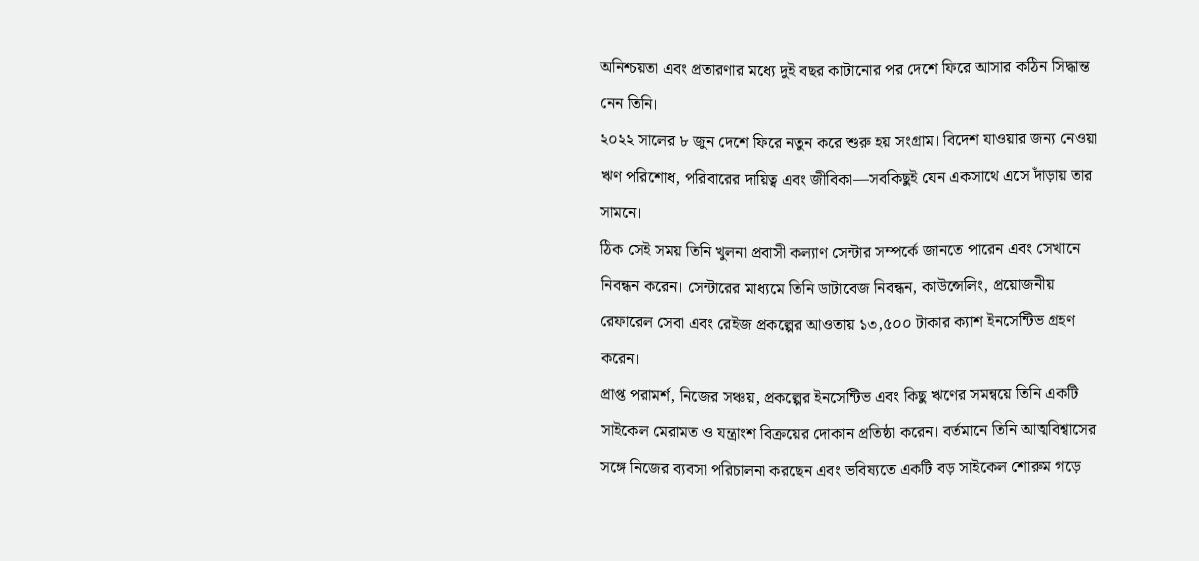অনিশ্চয়তা এবং প্রতারণার মধ্যে দুই বছর কাটানোর পর দেশে ফিরে আসার কঠিন সিদ্ধান্ত নেন তিনি।
২০২২ সালের ৮ জুন দেশে ফিরে নতুন করে শুরু হয় সংগ্রাম। বিদেশ যাওয়ার জন্য নেওয়া ঋণ পরিশোধ, পরিবারের দায়িত্ব এবং জীবিকা—সবকিছুই যেন একসাথে এসে দাঁড়ায় তার সামনে।
ঠিক সেই সময় তিনি খুলনা প্রবাসী কল্যাণ সেন্টার সম্পর্কে জানতে পারেন এবং সেখানে নিবন্ধন করেন। সেন্টারের মাধ্যমে তিনি ডাটাবেজ নিবন্ধন, কাউন্সেলিং, প্রয়োজনীয় রেফারেল সেবা এবং রেইজ প্রকল্পের আওতায় ১৩,৫০০ টাকার ক্যাশ ইনসেন্টিভ গ্রহণ করেন।
প্রাপ্ত পরামর্শ, নিজের সঞ্চয়, প্রকল্পের ইনসেন্টিভ এবং কিছু ঋণের সমন্বয়ে তিনি একটি সাইকেল মেরামত ও যন্ত্রাংশ বিক্রয়ের দোকান প্রতিষ্ঠা করেন। বর্তমানে তিনি আত্মবিশ্বাসের সঙ্গে নিজের ব্যবসা পরিচালনা করছেন এবং ভবিষ্যতে একটি বড় সাইকেল শোরুম গড়ে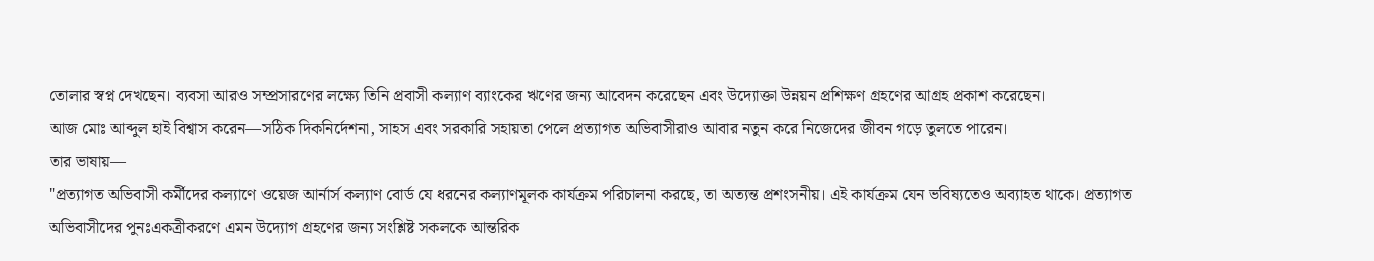তোলার স্বপ্ন দেখছেন। ব্যবসা আরও সম্প্রসারণের লক্ষ্যে তিনি প্রবাসী কল্যাণ ব্যাংকের ঋণের জন্য আবেদন করেছেন এবং উদ্যোক্তা উন্নয়ন প্রশিক্ষণ গ্রহণের আগ্রহ প্রকাশ করেছেন।
আজ মোঃ আব্দুল হাই বিশ্বাস করেন—সঠিক দিকনির্দেশনা, সাহস এবং সরকারি সহায়তা পেলে প্রত্যাগত অভিবাসীরাও আবার নতুন করে নিজেদের জীবন গড়ে তুলতে পারেন।
তার ভাষায়—
"প্রত্যাগত অভিবাসী কর্মীদের কল্যাণে ওয়েজ আর্নার্স কল্যাণ বোর্ড যে ধরনের কল্যাণমূলক কার্যক্রম পরিচালনা করছে, তা অত্যন্ত প্রশংসনীয়। এই কার্যক্রম যেন ভবিষ্যতেও অব্যাহত থাকে। প্রত্যাগত অভিবাসীদের পুনঃএকত্রীকরণে এমন উদ্যোগ গ্রহণের জন্য সংশ্লিষ্ট সকলকে আন্তরিক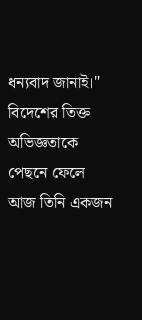ধন্যবাদ জানাই।"
বিদেশের তিক্ত অভিজ্ঞতাকে পেছনে ফেলে আজ তিনি একজন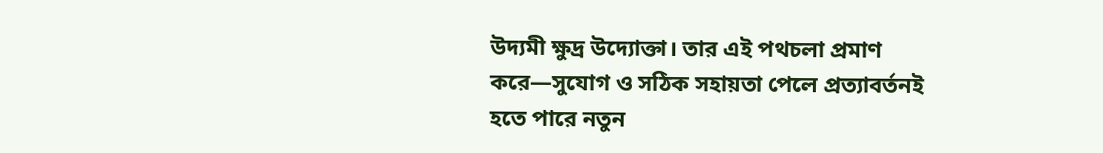উদ্যমী ক্ষুদ্র উদ্যোক্তা। তার এই পথচলা প্রমাণ করে—সুযোগ ও সঠিক সহায়তা পেলে প্রত্যাবর্তনই হতে পারে নতুন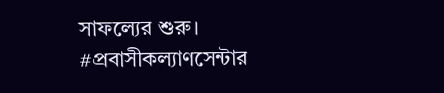সাফল্যের শুরু।
#প্রবাসীকল্যাণসেন্টার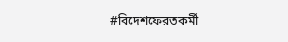#বিদেশফেরতকর্মী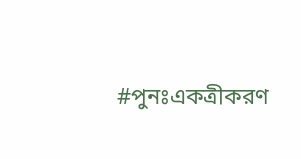#পুনঃএকত্রীকরণ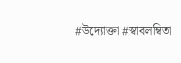#উদ্যোক্তা #স্বাবলম্বিতা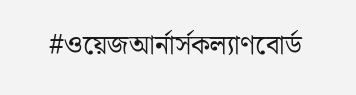#ওয়েজআর্নার্সকল্যাণবোর্ড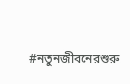#নতুনজীবনেরশুরু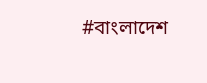#বাংলাদেশ